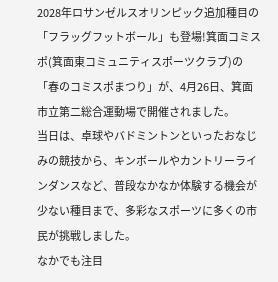2028年ロサンゼルスオリンピック追加種目の「フラッグフットボール」も登場!箕面コミスポ(箕面東コミュニティスポーツクラブ)の「春のコミスポまつり」が、4月26日、箕面市立第二総合運動場で開催されました。
当日は、卓球やバドミントンといったおなじみの競技から、キンボールやカントリーラインダンスなど、普段なかなか体験する機会が少ない種目まで、多彩なスポーツに多くの市民が挑戦しました。
なかでも注目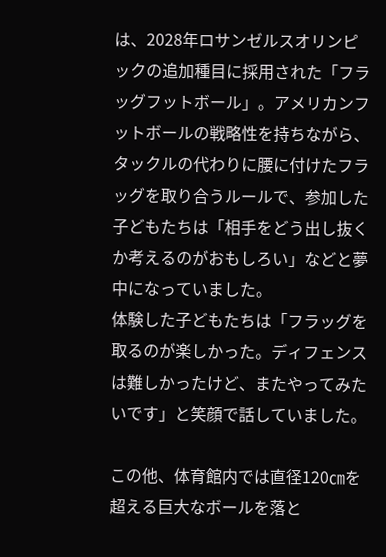は、2028年ロサンゼルスオリンピックの追加種目に採用された「フラッグフットボール」。アメリカンフットボールの戦略性を持ちながら、タックルの代わりに腰に付けたフラッグを取り合うルールで、参加した子どもたちは「相手をどう出し抜くか考えるのがおもしろい」などと夢中になっていました。
体験した子どもたちは「フラッグを取るのが楽しかった。ディフェンスは難しかったけど、またやってみたいです」と笑顔で話していました。

この他、体育館内では直径120㎝を超える巨大なボールを落と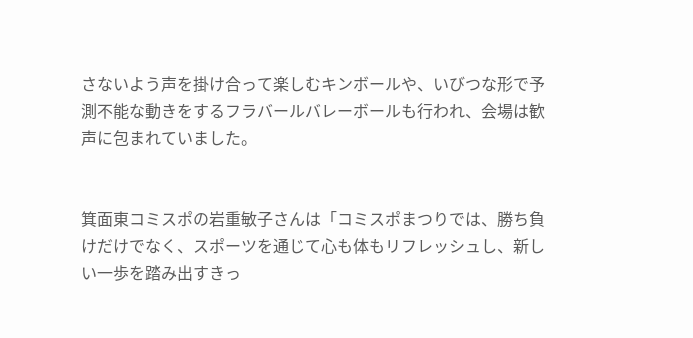さないよう声を掛け合って楽しむキンボールや、いびつな形で予測不能な動きをするフラバールバレーボールも行われ、会場は歓声に包まれていました。


箕面東コミスポの岩重敏子さんは「コミスポまつりでは、勝ち負けだけでなく、スポーツを通じて心も体もリフレッシュし、新しい一歩を踏み出すきっ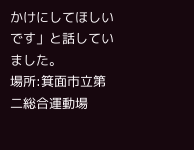かけにしてほしいです」と話していました。
場所:箕面市立第二総合運動場